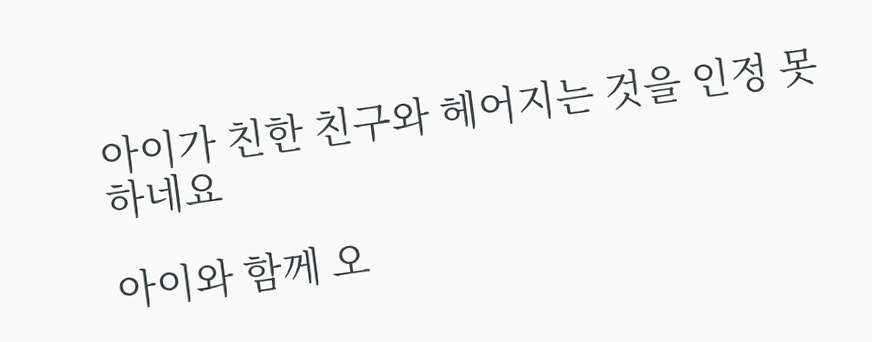아이가 친한 친구와 헤어지는 것을 인정 못하네요

아이와 함께 오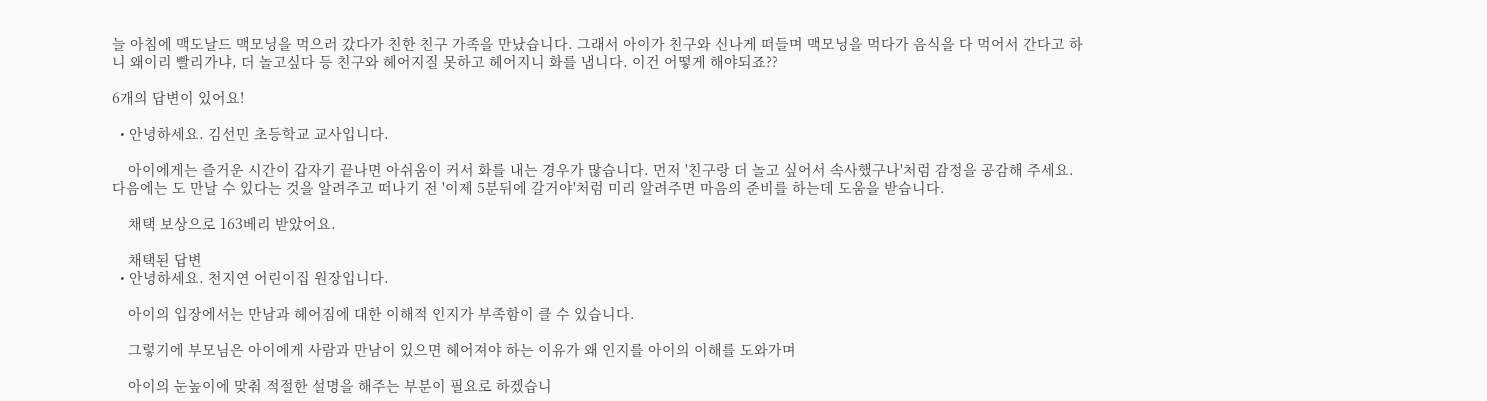늘 아침에 맥도날드 맥모닝을 먹으러 갔다가 친한 친구 가족을 만났습니다. 그래서 아이가 친구와 신나게 떠들며 맥모닝을 먹다가 음식을 다 먹어서 간다고 하니 왜이리 빨리가냐, 더 놀고싶다 등 친구와 헤어지질 못하고 헤어지니 화를 냅니다. 이건 어떻게 해야되죠??

6개의 답변이 있어요!

  • 안녕하세요. 김선민 초등학교 교사입니다.

    아이에게는 즐거운 시간이 갑자기 끝나면 아쉬움이 커서 화를 내는 경우가 많습니다. 먼저 '친구랑 더 놀고 싶어서 속사했구나'처럼 감정을 공감해 주세요. 다음에는 도 만날 수 있다는 것을 알려주고 떠나기 전 '이제 5분뒤에 갈거야'처럼 미리 알려주면 마음의 준비를 하는데 도움을 받습니다.

    채택 보상으로 163베리 받았어요.

    채택된 답변
  • 안녕하세요. 천지연 어린이집 원장입니다.

    아이의 입장에서는 만남과 헤어짐에 대한 이해적 인지가 부족함이 클 수 있습니다.

    그렇기에 부모님은 아이에게 사람과 만남이 있으면 헤어져야 하는 이유가 왜 인지를 아이의 이해를 도와가며

    아이의 눈높이에 맞춰 적절한 설명을 해주는 부분이 필요로 하겠습니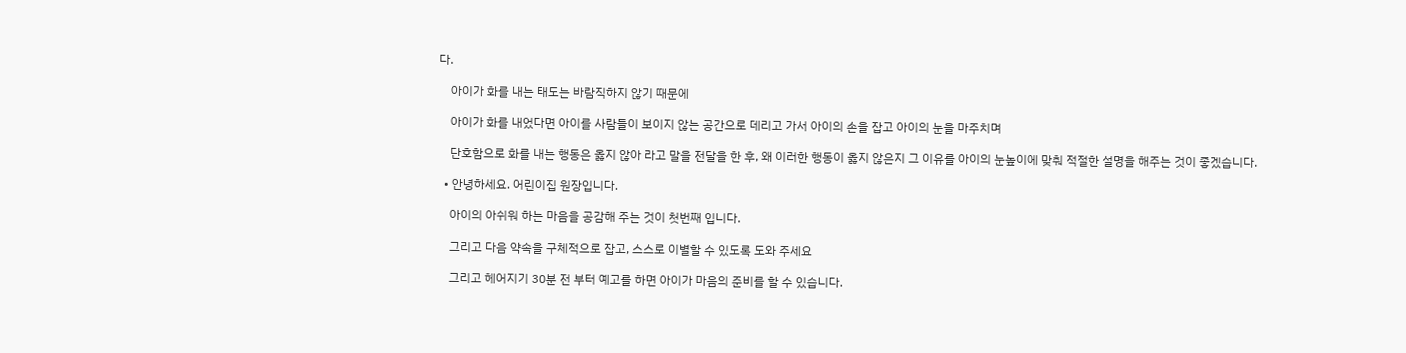다.

    아이가 화를 내는 태도는 바람직하지 않기 때문에

    아이가 화를 내었다면 아이를 사람들이 보이지 않는 공간으로 데리고 가서 아이의 손을 잡고 아이의 눈을 마주치며

    단호함으로 화를 내는 행동은 옳지 않아 라고 말을 전달을 한 후, 왜 이러한 행동이 옳지 않은지 그 이유를 아이의 눈높이에 맞춰 적절한 설명을 해주는 것이 좋겠습니다.

  • 안녕하세요. 어린이집 원장입니다.

    아이의 아쉬워 하는 마음을 공감해 주는 것이 첫번째 입니다.

    그리고 다음 약속을 구체적으로 잡고, 스스로 이별할 수 있도록 도와 주세요

    그리고 헤어지기 30분 전 부터 예고를 하면 아이가 마음의 준비를 할 수 있습니다.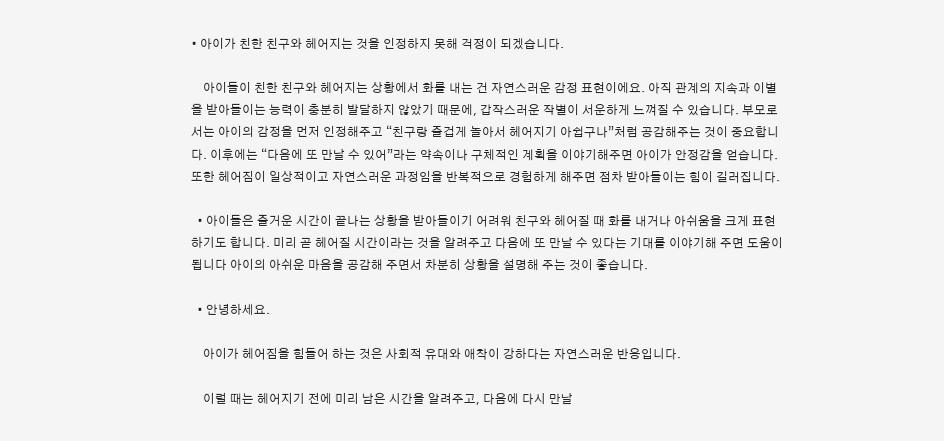• 아이가 친한 친구와 헤어지는 것을 인정하지 못해 걱정이 되겠습니다.

    아이들이 친한 친구와 헤어지는 상황에서 화를 내는 건 자연스러운 감정 표현이에요. 아직 관계의 지속과 이별을 받아들이는 능력이 충분히 발달하지 않았기 때문에, 갑작스러운 작별이 서운하게 느껴질 수 있습니다. 부모로서는 아이의 감정을 먼저 인정해주고 “친구랑 즐겁게 놀아서 헤어지기 아쉽구나”처럼 공감해주는 것이 중요합니다. 이후에는 “다음에 또 만날 수 있어”라는 약속이나 구체적인 계획을 이야기해주면 아이가 안정감을 얻습니다. 또한 헤어짐이 일상적이고 자연스러운 과정임을 반복적으로 경험하게 해주면 점차 받아들이는 힘이 길러집니다.

  • 아이들은 즐거운 시간이 끝나는 상황을 받아들이기 어려워 친구와 헤어질 때 화를 내거나 아쉬움을 크게 표현하기도 합니다. 미리 곧 헤어질 시간이라는 것을 알려주고 다음에 또 만날 수 있다는 기대를 이야기해 주면 도움이 됩니다 아이의 아쉬운 마음을 공감해 주면서 차분히 상황을 설명해 주는 것이 좋습니다.

  • 안녕하세요.

    아이가 헤어짐을 힘들어 하는 것은 사회적 유대와 애착이 강하다는 자연스러운 반응입니다.

    이럴 때는 헤어지기 전에 미리 남은 시간을 알려주고, 다음에 다시 만날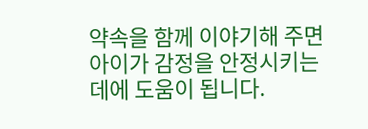약속을 함께 이야기해 주면 아이가 감정을 안정시키는 데에 도움이 됩니다.